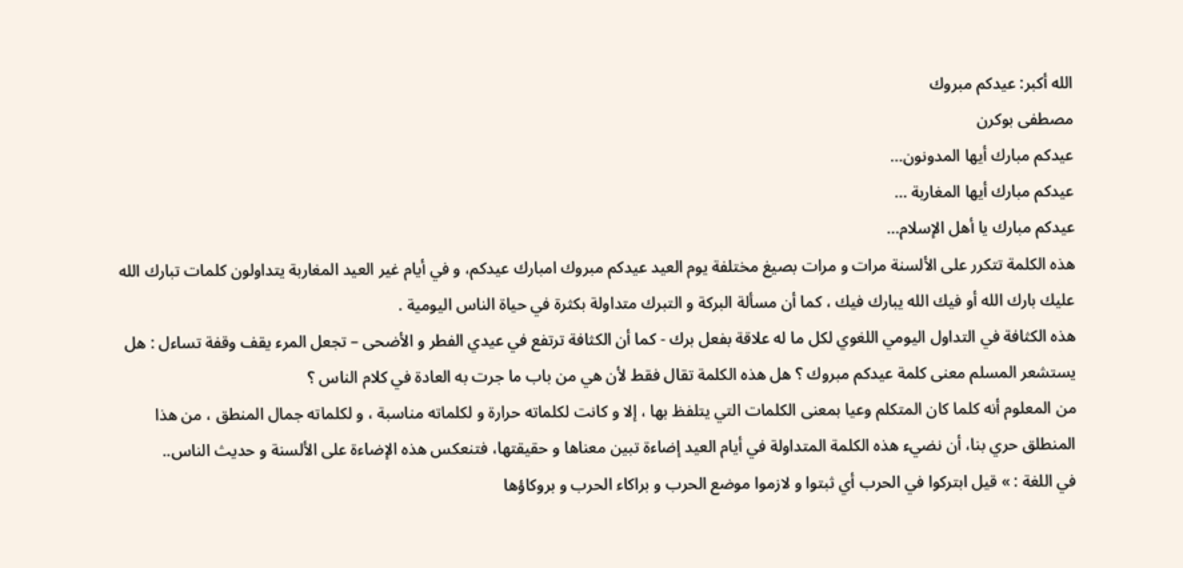الله أكبر: عيدكم مبروك
مصطفى بوكرن
عيدكم مبارك أيها المدونون…
عيدكم مبارك أيها المغاربة …
عيدكم مبارك يا أهل الإسلام…
هذه الكلمة تتكرر على الألسنة مرات و مرات بصيغ مختلفة يوم العيد عيدكم مبروك امبارك عيدكم، و في أيام غير العيد المغاربة يتداولون كلمات تبارك الله عليك بارك الله أو فيك الله يبارك فيك ، كما أن مسألة البركة و التبرك متداولة بكثرة في حياة الناس اليومية .
هذه الكثافة في التداول اليومي اللغوي لكل ما له علاقة بفعل برك - كما أن الكثافة ترتفع في عيدي الفطر و الأضحى – تجعل المرء يقف وقفة تساءل : هل يستشعر المسلم معنى كلمة عيدكم مبروك ؟ هل هذه الكلمة تقال فقط لأن هي من باب ما جرت به العادة في كلام الناس ؟
من المعلوم أنه كلما كان المتكلم وعيا بمعنى الكلمات التي يتلفظ بها ، إلا و كانت لكلماته حرارة و لكلماته مناسبة ، و لكلماته جمال المنطق ، من هذا المنطلق حري بنا، أن نضيء هذه الكلمة المتداولة في أيام العيد إضاءة تبين معناها و حقيقتها، فتنعكس هذه الإضاءة على الألسنة و حديث الناس..
في اللغة : » قيل ابتركوا في الحرب أي ثبتوا و لازموا موضع الحرب و براكاء الحرب و بروكاؤها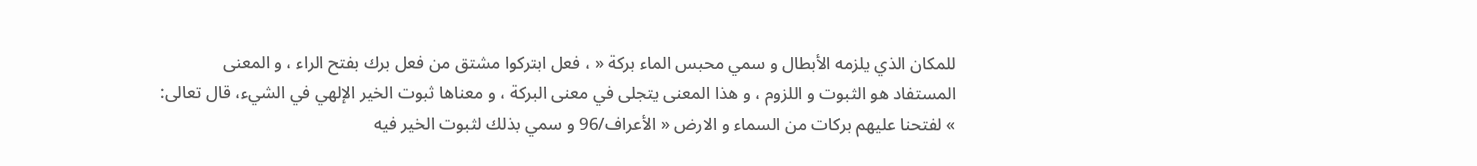للمكان الذي يلزمه الأبطال و سمي محبس الماء بركة « ، فعل ابتركوا مشتق من فعل برك بفتح الراء ، و المعنى المستفاد هو الثبوت و اللزوم ، و هذا المعنى يتجلى في معنى البركة ، و معناها ثبوت الخير الإلهي في الشيء، قال تعالى: » لفتحنا عليهم بركات من السماء و الارض « الأعراف/96 و سمي بذلك لثبوت الخير فيه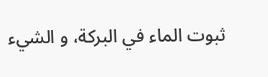ثبوت الماء في البركة، و الشيء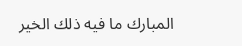المبارك ما فيه ذلك الخير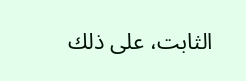الثابت، على ذلك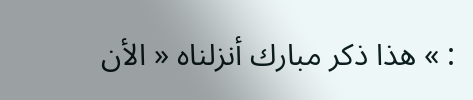: » هذا ذكر مبارك أنزلناه « الأن